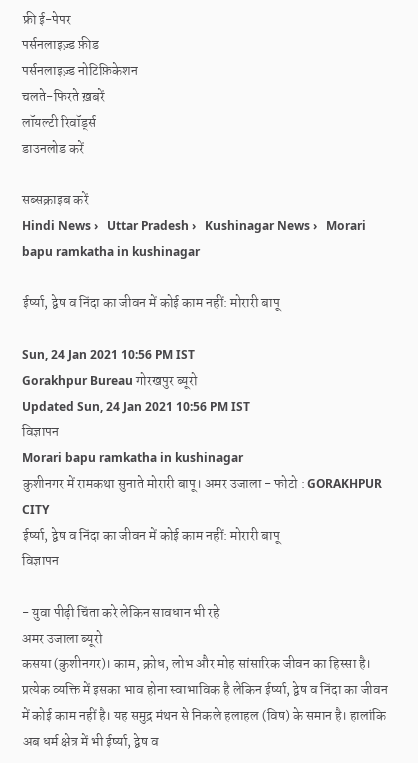फ्री ई-पेपर
पर्सनलाइज़्ड फ़ीड
पर्सनलाइज़्ड नोटिफ़िकेशन
चलते-फिरते ख़बरें
लॉयल्टी रिवॉर्ड्स
डाउनलोड करें

सब्सक्राइब करें
Hindi News ›   Uttar Pradesh ›   Kushinagar News ›   Morari bapu ramkatha in kushinagar

ईर्ष्या, द्वेष व निंदा का जीवन में कोई काम नहीं: मोरारी बापू

Sun, 24 Jan 2021 10:56 PM IST
Gorakhpur Bureau गोरखपुर ब्यूरो
Updated Sun, 24 Jan 2021 10:56 PM IST
विज्ञापन
Morari bapu ramkatha in kushinagar
कुशीनगर में रामकथा सुनाते मोरारी बापू। अमर उजाला - फोटो : GORAKHPUR CITY
ईर्ष्या, द्वेष व निंदा का जीवन में कोई काम नहीं: मोरारी बापू
विज्ञापन

- युवा पीढ़ी चिंता करे लेकिन सावधान भी रहे
अमर उजाला ब्यूरो
कसया (कुशीनगर)। काम, क्रोध, लोभ और मोह सांसारिक जीवन का हिस्सा है। प्रत्येक व्यक्ति में इसका भाव होना स्वाभाविक है लेकिन ईर्ष्या, द्वेष व निंदा का जीवन में कोई काम नहीं है। यह समुद्र मंथन से निकले हलाहल (विष) के समान है। हालांकि अब धर्म क्षेत्र में भी ईर्ष्या, द्वेष व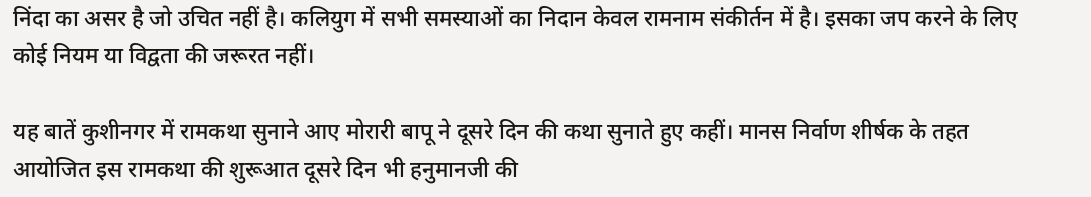निंदा का असर है जो उचित नहीं है। कलियुग में सभी समस्याओं का निदान केवल रामनाम संकीर्तन में है। इसका जप करने के लिए कोई नियम या विद्वता की जरूरत नहीं।

यह बातें कुशीनगर में रामकथा सुनाने आए मोरारी बापू ने दूसरे दिन की कथा सुनाते हुए कहीं। मानस निर्वाण शीर्षक के तहत आयोजित इस रामकथा की शुरूआत दूसरे दिन भी हनुमानजी की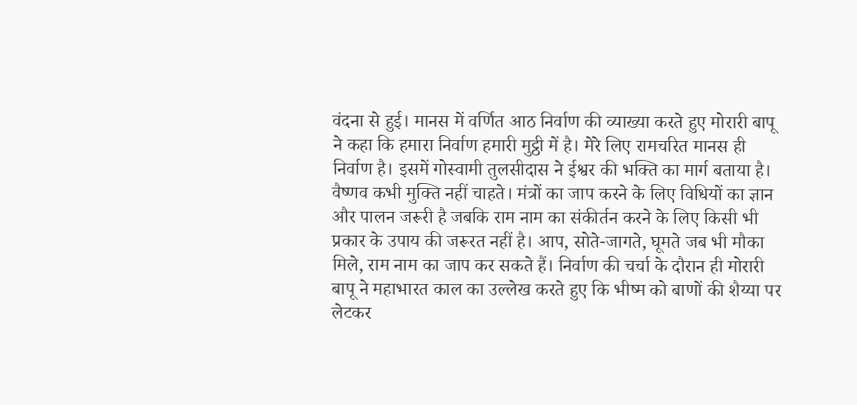वंदना से हुई। मानस में वर्णित आठ निर्वाण की व्याख्या करते हुए मोरारी बापू ने कहा कि हमारा निर्वाण हमारी मुट्ठी में है। मेरे लिए रामचरित मानस ही निर्वाण है। इसमें गोस्वामी तुलसीदास ने ईश्वर की भक्ति का मार्ग बताया है। वैष्णव कभी मुक्ति नहीं चाहते। मंत्रों का जाप करने के लिए विधियों का ज्ञान और पालन जरूरी है जबकि राम नाम का संकीर्तन करने के लिए किसी भी प्रकार के उपाय की जरूरत नहीं है। आप, सोते-जागते, घूमते जब भी मौका मिले, राम नाम का जाप कर सकते हैं। निर्वाण की चर्चा के दौरान ही मोरारी बापू ने महाभारत काल का उल्लेख करते हुए कि भीष्म को बाणों की शैय्या पर लेटकर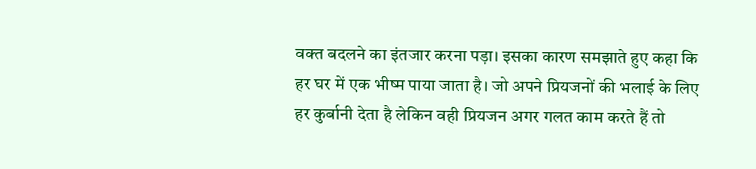वक्त बदलने का इंतजार करना पड़ा। इसका कारण समझाते हुए कहा कि हर घर में एक भीष्म पाया जाता है। जो अपने प्रियजनों की भलाई के लिए हर कुर्बानी देता है लेकिन वही प्रियजन अगर गलत काम करते हैं तो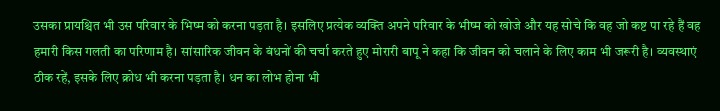उसका प्रायश्चित भी उस परिवार के भिष्म को करना पड़ता है। इसलिए प्रत्येक व्यक्ति अपने परिवार के भीष्म को खोजे और यह सोचे कि वह जो कष्ट पा रहे हैं वह हमारी किस गलती का परिणाम है। सांसारिक जीवन के बंधनों की चर्चा करते हुए मोरारी बापू ने कहा कि जीवन को चलाने के लिए काम भी जरूरी है। व्यवस्थाएं ठीक रहें, इसके लिए क्रोध भी करना पड़ता है। धन का लोभ होना भी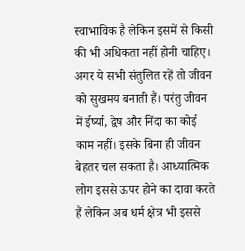स्वाभाविक है लेकिन इसमें से किसी की भी अधिकता नहीं होनी चाहिए। अगर ये सभी संतुलित रहें तो जीवन को सुखमय बनाती हैं। परंतु जीवन में ईर्ष्या, द्वेष और निंदा का कोई काम नहीं। इसके बिना ही जीवन बेहतर चल सकता है। आध्यात्मिक लोग इससे ऊपर होने का दावा करते हैं लेकिन अब धर्म क्षेत्र भी इससे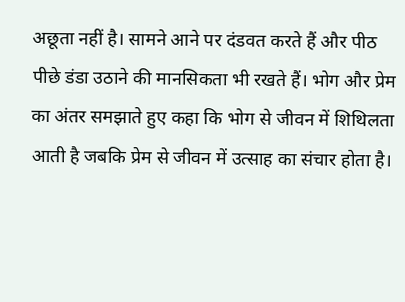अछूता नहीं है। सामने आने पर दंडवत करते हैं और पीठ पीछे डंडा उठाने की मानसिकता भी रखते हैं। भोग और प्रेम का अंतर समझाते हुए कहा कि भोग से जीवन में शिथिलता आती है जबकि प्रेम से जीवन में उत्साह का संचार होता है।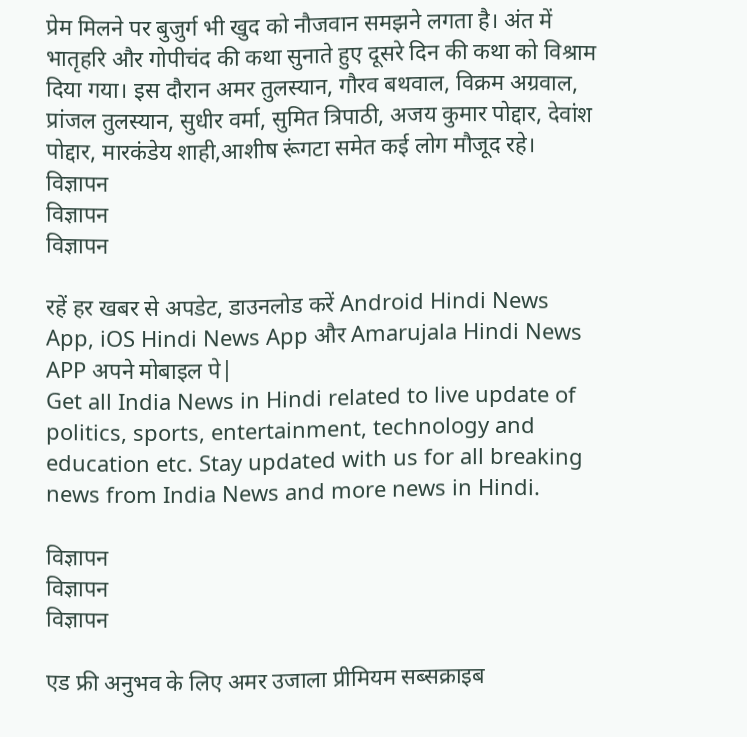प्रेम मिलने पर बुजुर्ग भी खुद को नौजवान समझने लगता है। अंत में भातृहरि और गोपीचंद की कथा सुनाते हुए दूसरे दिन की कथा को विश्राम दिया गया। इस दौरान अमर तुलस्यान, गौरव बथवाल, विक्रम अग्रवाल, प्रांजल तुलस्यान, सुधीर वर्मा, सुमित त्रिपाठी, अजय कुमार पोद्दार, देवांश पोद्दार, मारकंडेय शाही,आशीष रूंगटा समेत कई लोग मौजूद रहे।
विज्ञापन
विज्ञापन
विज्ञापन

रहें हर खबर से अपडेट, डाउनलोड करें Android Hindi News App, iOS Hindi News App और Amarujala Hindi News APP अपने मोबाइल पे|
Get all India News in Hindi related to live update of politics, sports, entertainment, technology and education etc. Stay updated with us for all breaking news from India News and more news in Hindi.

विज्ञापन
विज्ञापन
विज्ञापन

एड फ्री अनुभव के लिए अमर उजाला प्रीमियम सब्सक्राइब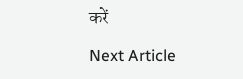करें

Next Article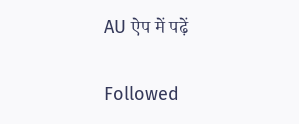AU ऐप में पढ़ें

Followed